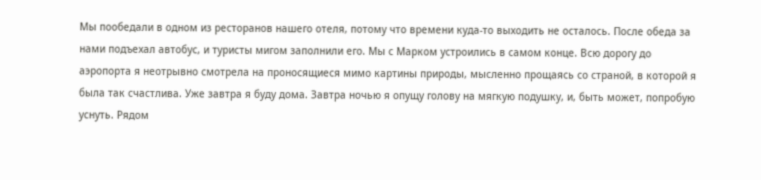Мы пообедали в одном из ресторанов нашего отеля, потому что времени куда-то выходить не осталось. После обеда за нами подъехал автобус, и туристы мигом заполнили его. Мы с Марком устроились в самом конце. Всю дорогу до аэропорта я неотрывно смотрела на проносящиеся мимо картины природы, мысленно прощаясь со страной, в которой я была так счастлива. Уже завтра я буду дома. Завтра ночью я опущу голову на мягкую подушку, и, быть может, попробую уснуть. Рядом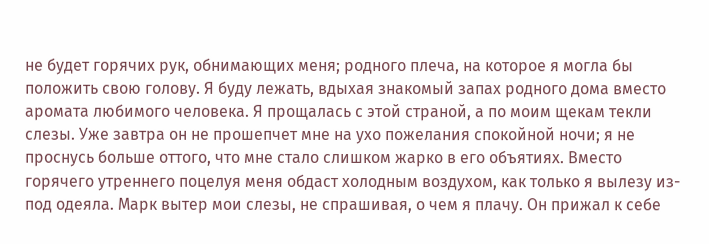не будет горячих рук, обнимающих меня; родного плеча, на которое я могла бы положить свою голову. Я буду лежать, вдыхая знакомый запах родного дома вместо аромата любимого человека. Я прощалась с этой страной, а по моим щекам текли слезы. Уже завтра он не прошепчет мне на ухо пожелания спокойной ночи; я не проснусь больше оттого, что мне стало слишком жарко в его объятиях. Вместо горячего утреннего поцелуя меня обдаст холодным воздухом, как только я вылезу из-под одеяла. Марк вытер мои слезы, не спрашивая, о чем я плачу. Он прижал к себе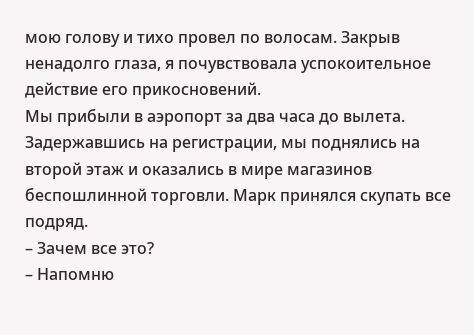мою голову и тихо провел по волосам. Закрыв ненадолго глаза, я почувствовала успокоительное действие его прикосновений.
Мы прибыли в аэропорт за два часа до вылета. Задержавшись на регистрации, мы поднялись на второй этаж и оказались в мире магазинов беспошлинной торговли. Марк принялся скупать все подряд.
– Зачем все это?
– Напомню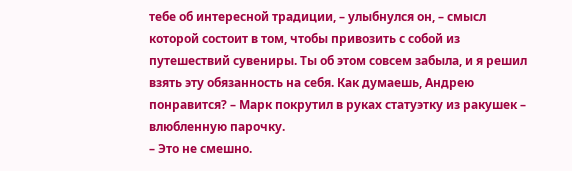тебе об интересной традиции, – улыбнулся он, – смысл которой состоит в том, чтобы привозить с собой из путешествий сувениры. Ты об этом совсем забыла, и я решил взять эту обязанность на себя. Как думаешь, Андрею понравится? – Марк покрутил в руках статуэтку из ракушек – влюбленную парочку.
– Это не смешно.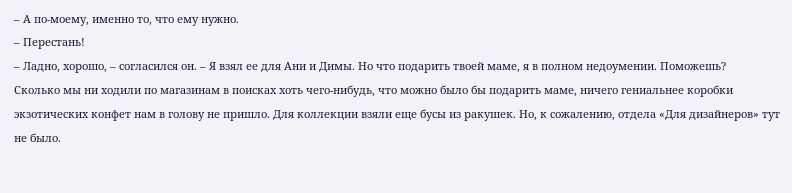– А по-моему, именно то, что ему нужно.
– Перестань!
– Ладно, хорошо, – согласился он. – Я взял ее для Ани и Димы. Но что подарить твоей маме, я в полном недоумении. Поможешь?
Сколько мы ни ходили по магазинам в поисках хоть чего-нибудь, что можно было бы подарить маме, ничего гениальнее коробки экзотических конфет нам в голову не пришло. Для коллекции взяли еще бусы из ракушек. Но, к сожалению, отдела «Для дизайнеров» тут не было.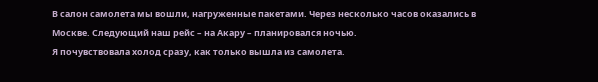В салон самолета мы вошли, нагруженные пакетами. Через несколько часов оказались в Москве. Следующий наш рейс – на Акару – планировался ночью.
Я почувствовала холод сразу, как только вышла из самолета.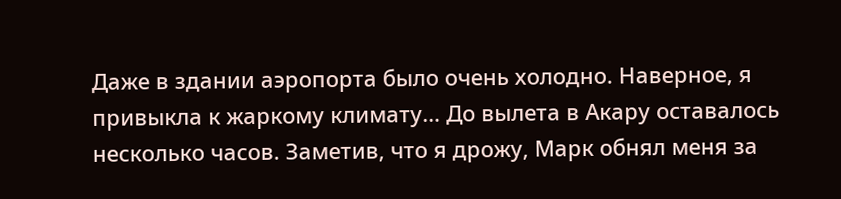Даже в здании аэропорта было очень холодно. Наверное, я привыкла к жаркому климату… До вылета в Акару оставалось несколько часов. Заметив, что я дрожу, Марк обнял меня за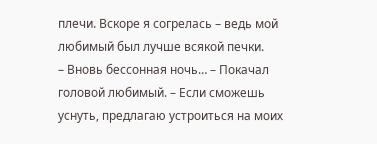плечи. Вскоре я согрелась – ведь мой любимый был лучше всякой печки.
– Вновь бессонная ночь… – Покачал головой любимый. – Если сможешь уснуть, предлагаю устроиться на моих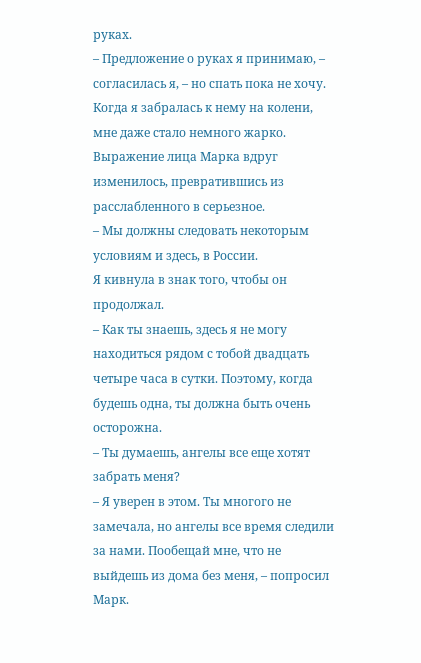руках.
– Предложение о руках я принимаю, – согласилась я, – но спать пока не хочу.
Когда я забралась к нему на колени, мне даже стало немного жарко. Выражение лица Марка вдруг изменилось, превратившись из расслабленного в серьезное.
– Мы должны следовать некоторым условиям и здесь, в России.
Я кивнула в знак того, чтобы он продолжал.
– Как ты знаешь, здесь я не могу находиться рядом с тобой двадцать четыре часа в сутки. Поэтому, когда будешь одна, ты должна быть очень осторожна.
– Ты думаешь, ангелы все еще хотят забрать меня?
– Я уверен в этом. Ты многого не замечала, но ангелы все время следили за нами. Пообещай мне, что не выйдешь из дома без меня, – попросил Марк.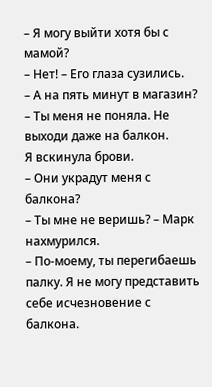– Я могу выйти хотя бы с мамой?
– Нет! – Его глаза сузились.
– А на пять минут в магазин?
– Ты меня не поняла. Не выходи даже на балкон.
Я вскинула брови.
– Они украдут меня с балкона?
– Ты мне не веришь? – Марк нахмурился.
– По-моему, ты перегибаешь палку. Я не могу представить себе исчезновение с балкона.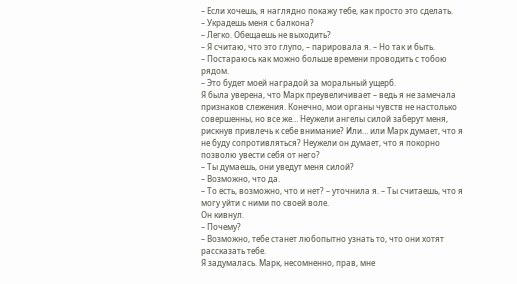– Если хочешь, я наглядно покажу тебе, как просто это сделать.
– Украдешь меня с балкона?
– Легко. Обещаешь не выходить?
– Я считаю, что это глупо, – парировала я. – Но так и быть.
– Постараюсь как можно больше времени проводить с тобою рядом.
– Это будет моей наградой за моральный ущерб.
Я была уверена, что Марк преувеличивает – ведь я не замечала признаков слежения. Конечно, мои органы чувств не настолько совершенны, но все же… Неужели ангелы силой заберут меня, рискнув привлечь к себе внимание? Или… или Марк думает, что я не буду сопротивляться? Неужели он думает, что я покорно позволю увести себя от него?
– Ты думаешь, они уведут меня силой?
– Возможно, что да.
– То есть, возможно, что и нет? – уточнила я. – Ты считаешь, что я могу уйти с ними по своей воле.
Он кивнул.
– Почему?
– Возможно, тебе станет любопытно узнать то, что они хотят рассказать тебе.
Я задумалась. Марк, несомненно, прав, мне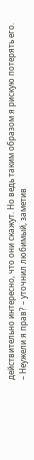действительно интересно, что они скажут. Но ведь таким образом я рискую потерять его.
– Неужели я прав? – уточнил любимый, заметив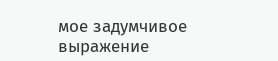мое задумчивое выражение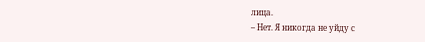лица.
– Нет. Я никогда не уйду с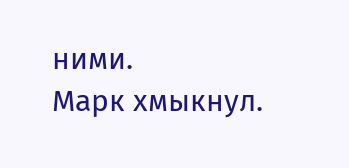ними.
Марк хмыкнул.